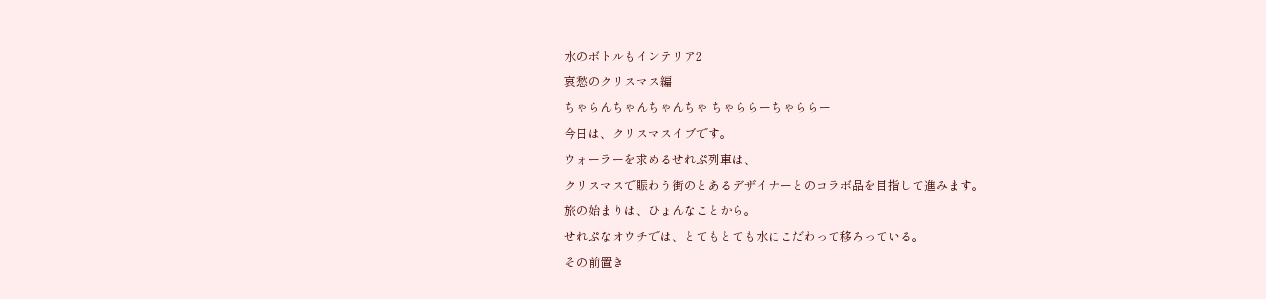水のボトルもインテリア2
哀愁のクリスマス編
ちゃらんちゃんちゃんちゃ ちゃららーちゃららー
今日は、クリスマスイブです。
ウォーラーを求めるせれぷ列車は、
クリスマスで賑わう街のとあるデザイナーとのコラボ品を目指して進みます。
旅の始まりは、ひょんなことから。
せれぷなオウチでは、とてもとても水にこだわって移ろっている。
その前置き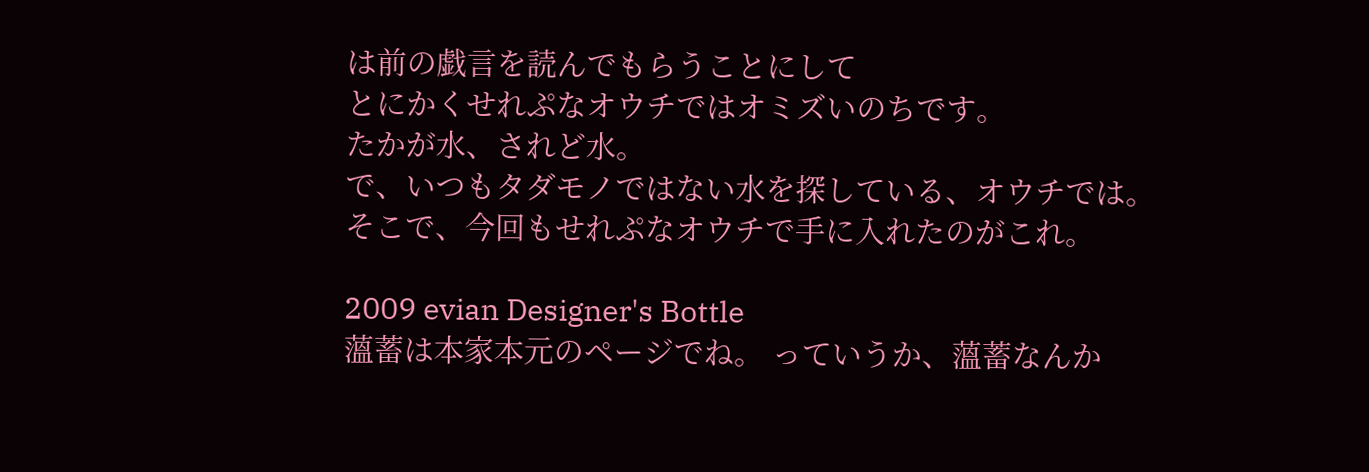は前の戯言を読んでもらうことにして
とにかくせれぷなオウチではオミズいのちです。
たかが水、されど水。
で、いつもタダモノではない水を探している、オウチでは。
そこで、今回もせれぷなオウチで手に入れたのがこれ。

2009 evian Designer's Bottle
薀蓄は本家本元のページでね。 っていうか、薀蓄なんか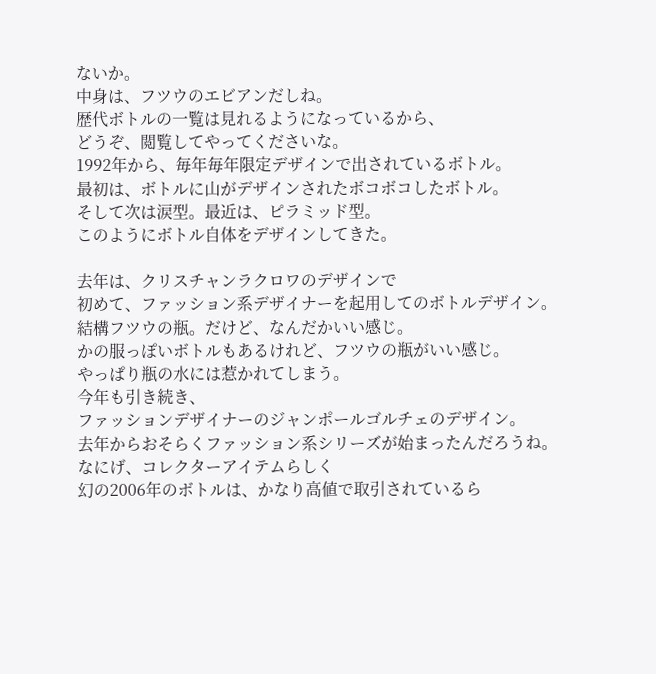ないか。
中身は、フツウのエビアンだしね。
歴代ボトルの一覧は見れるようになっているから、
どうぞ、閲覧してやってくださいな。
1992年から、毎年毎年限定デザインで出されているボトル。
最初は、ボトルに山がデザインされたボコボコしたボトル。
そして次は涙型。最近は、ピラミッド型。
このようにボトル自体をデザインしてきた。

去年は、クリスチャンラクロワのデザインで
初めて、ファッション系デザイナーを起用してのボトルデザイン。
結構フツウの瓶。だけど、なんだかいい感じ。
かの服っぽいボトルもあるけれど、フツウの瓶がいい感じ。
やっぱり瓶の水には惹かれてしまう。
今年も引き続き、
ファッションデザイナーのジャンポールゴルチェのデザイン。
去年からおそらくファッション系シリーズが始まったんだろうね。
なにげ、コレクターアイテムらしく
幻の2006年のボトルは、かなり高値で取引されているら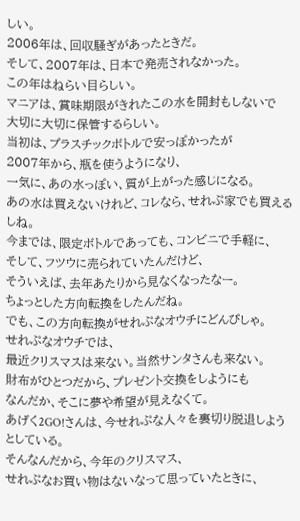しい。
2006年は、回収騒ぎがあったときだ。
そして、2007年は、日本で発売されなかった。
この年はねらい目らしい。
マニアは、賞味期限がきれたこの水を開封もしないで
大切に大切に保管するらしい。
当初は、プラスチックボトルで安っぽかったが
2007年から、瓶を使うようになり、
一気に、あの水っぽい、質が上がった感じになる。
あの水は買えないけれど、コレなら、せれぷ家でも買えるしね。
今までは、限定ボトルであっても、コンビニで手軽に、
そして、フツウに売られていたんだけど、
そういえば、去年あたりから見なくなったなー。
ちょっとした方向転換をしたんだね。
でも、この方向転換がせれぷなオウチにどんぴしゃ。
せれぷなオウチでは、
最近クリスマスは来ない。当然サンタさんも来ない。
財布がひとつだから、プレゼント交換をしようにも
なんだか、そこに夢や希望が見えなくて。
あげく2GO!さんは、今せれぷな人々を裏切り脱退しようとしている。
そんなんだから、今年のクリスマス、
せれぷなお買い物はないなって思っていたときに、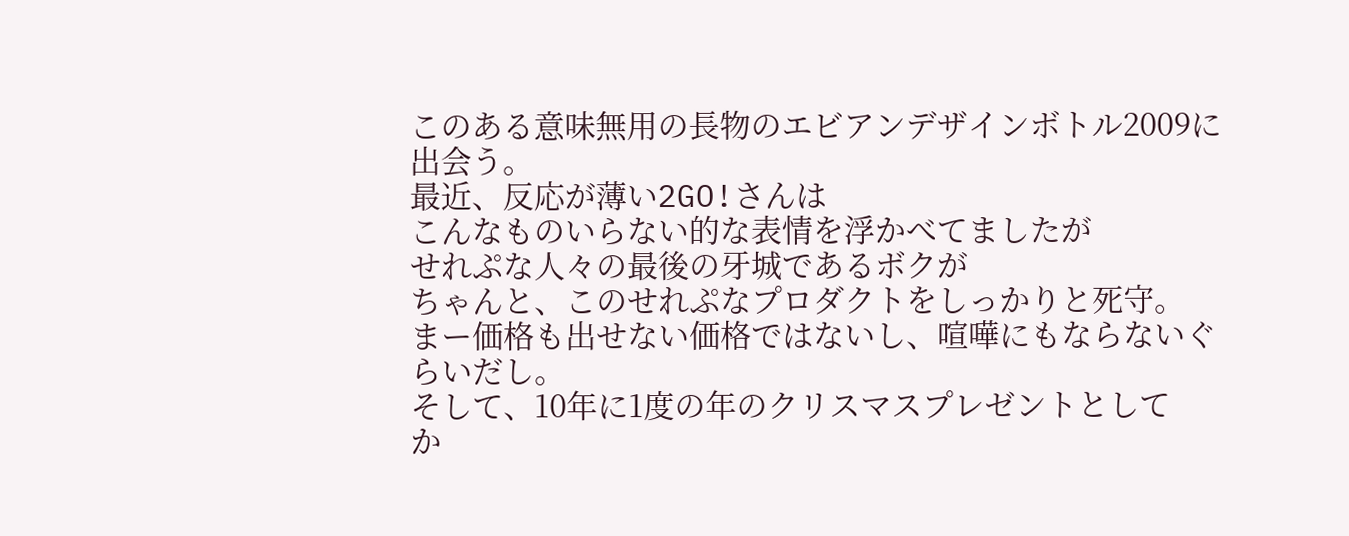このある意味無用の長物のエビアンデザインボトル2009に出会う。
最近、反応が薄い2GO!さんは
こんなものいらない的な表情を浮かべてましたが
せれぷな人々の最後の牙城であるボクが
ちゃんと、このせれぷなプロダクトをしっかりと死守。
まー価格も出せない価格ではないし、喧嘩にもならないぐらいだし。
そして、10年に1度の年のクリスマスプレゼントとして
か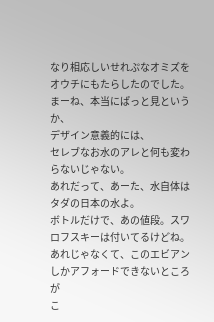なり相応しいせれぷなオミズをオウチにもたらしたのでした。
まーね、本当にぱっと見というか、
デザイン意義的には、
セレブなお水のアレと何も変わらないじゃない。
あれだって、あーた、水自体はタダの日本の水よ。
ボトルだけで、あの値段。スワロフスキーは付いてるけどね。
あれじゃなくて、このエビアンしかアフォードできないところが
こ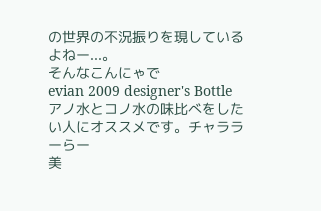の世界の不況振りを現しているよねー...。
そんなこんにゃで
evian 2009 designer's Bottle アノ水とコノ水の味比べをしたい人にオススメです。チャララーらー
美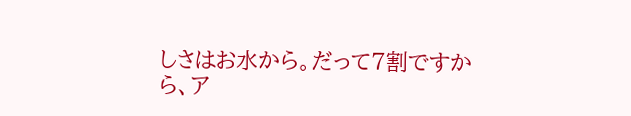しさはお水から。だって7割ですから、ア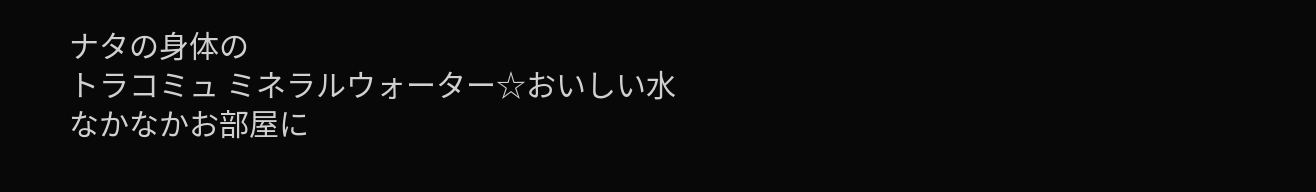ナタの身体の
トラコミュ ミネラルウォーター☆おいしい水
なかなかお部屋に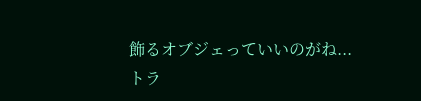飾るオブジェっていいのがね...
トラ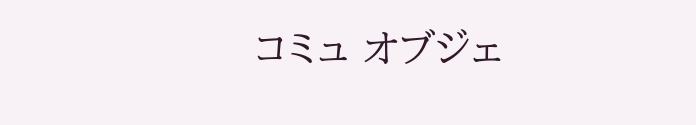コミュ オブジェ